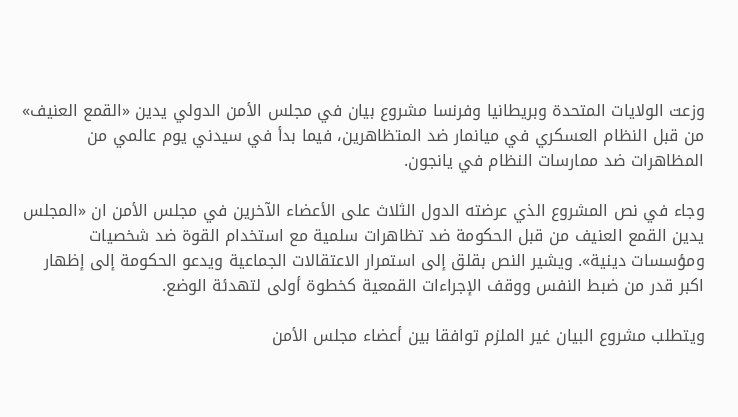وزعت الولايات المتحدة وبريطانيا وفرنسا مشروع بيان في مجلس الأمن الدولي يدين «القمع العنيف» من قبل النظام العسكري في ميانمار ضد المتظاهرين، فيما بدأ في سيدني يوم عالمي من المظاهرات ضد ممارسات النظام في يانجون.

وجاء في نص المشروع الذي عرضته الدول الثلاث على الأعضاء الآخرين في مجلس الأمن ان «المجلس يدين القمع العنيف من قبل الحكومة ضد تظاهرات سلمية مع استخدام القوة ضد شخصيات ومؤسسات دينية». ويشير النص بقلق إلى استمرار الاعتقالات الجماعية ويدعو الحكومة إلى إظهار اكبر قدر من ضبط النفس ووقف الإجراءات القمعية كخطوة أولى لتهدئة الوضع.

ويتطلب مشروع البيان غير الملزم توافقا بين أعضاء مجلس الأمن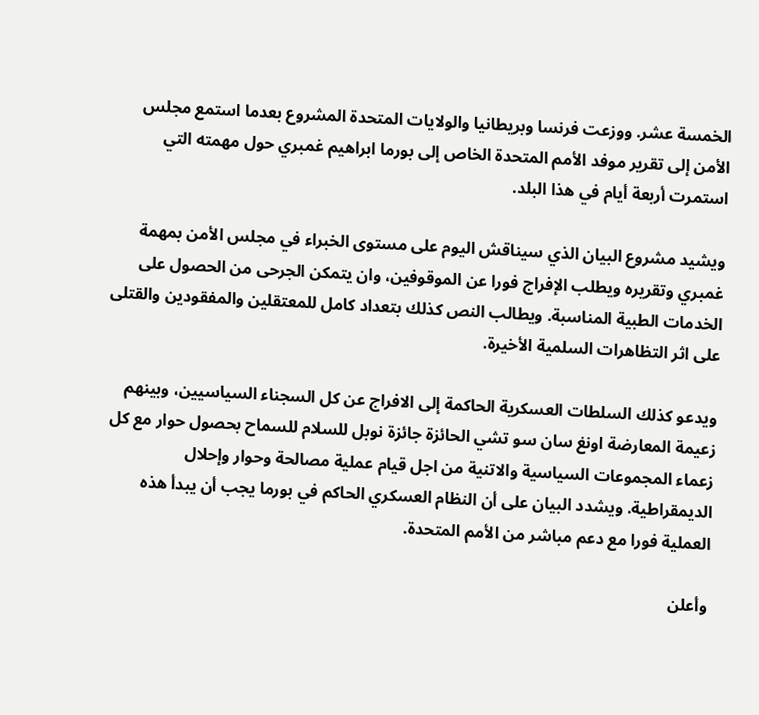الخمسة عشر. ووزعت فرنسا وبريطانيا والولايات المتحدة المشروع بعدما استمع مجلس الأمن إلى تقرير موفد الأمم المتحدة الخاص إلى بورما ابراهيم غمبري حول مهمته التي استمرت أربعة أيام في هذا البلد.

ويشيد مشروع البيان الذي سيناقش اليوم على مستوى الخبراء في مجلس الأمن بمهمة غمبري وتقريره ويطلب الإفراج فورا عن الموقوفين، وان يتمكن الجرحى من الحصول على الخدمات الطبية المناسبة. ويطالب النص كذلك بتعداد كامل للمعتقلين والمفقودين والقتلى على اثر التظاهرات السلمية الأخيرة.

ويدعو كذلك السلطات العسكرية الحاكمة إلى الافراج عن كل السجناء السياسيين، وبينهم زعيمة المعارضة اونغ سان سو تشي الحائزة جائزة نوبل للسلام للسماح بحصول حوار مع كل زعماء المجموعات السياسية والاتنية من اجل قيام عملية مصالحة وحوار وإحلال الديمقراطية. ويشدد البيان على أن النظام العسكري الحاكم في بورما يجب أن يبدأ هذه العملية فورا مع دعم مباشر من الأمم المتحدة.

وأعلن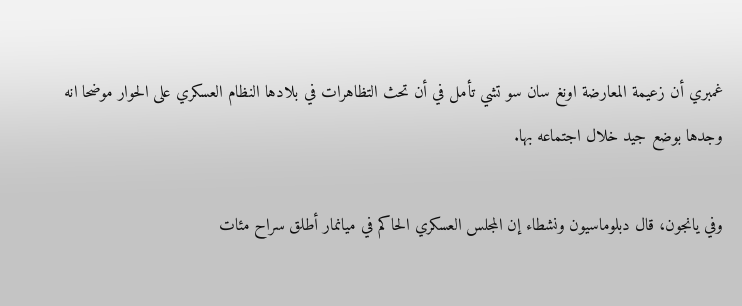غمبري أن زعيمة المعارضة اونغ سان سو تشي تأمل في أن تحث التظاهرات في بلادها النظام العسكري على الحوار موضحا انه وجدها بوضع جيد خلال اجتماعه بها.

وفي يانجون، قال دبلوماسيون ونشطاء إن المجلس العسكري الحاكم في ميانمار أطلق سراح مئات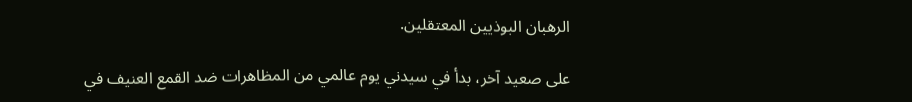الرهبان البوذيين المعتقلين.

على صعيد آخر، بدأ في سيدني يوم عالمي من المظاهرات ضد القمع العنيف في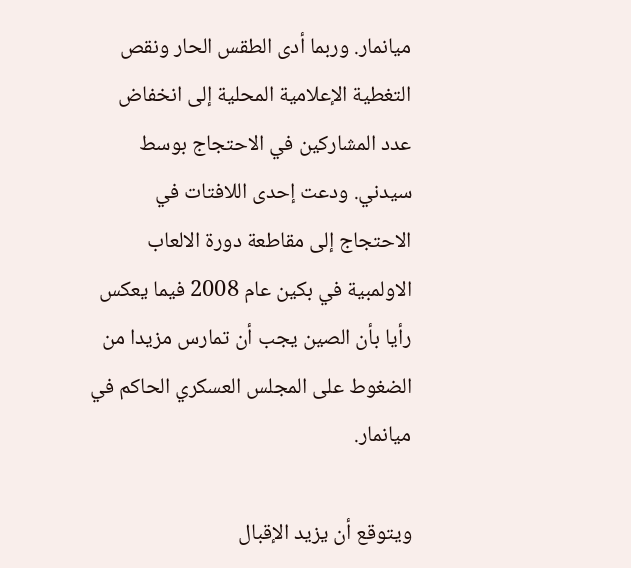ميانمار. وربما أدى الطقس الحار ونقص التغطية الإعلامية المحلية إلى انخفاض عدد المشاركين في الاحتجاج بوسط سيدني. ودعت إحدى اللافتات في الاحتجاج إلى مقاطعة دورة الالعاب الاولمبية في بكين عام 2008 فيما يعكس رأيا بأن الصين يجب أن تمارس مزيدا من الضغوط على المجلس العسكري الحاكم في ميانمار.

ويتوقع أن يزيد الإقبال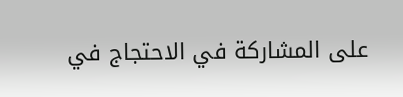على المشاركة في الاحتجاج في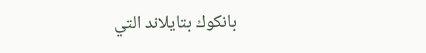بانكوك بتايلاند التي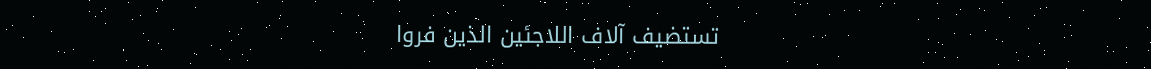تستضيف آلاف اللاجئين الذين فروا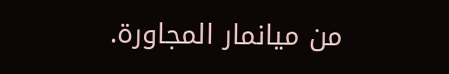من ميانمار المجاورة.